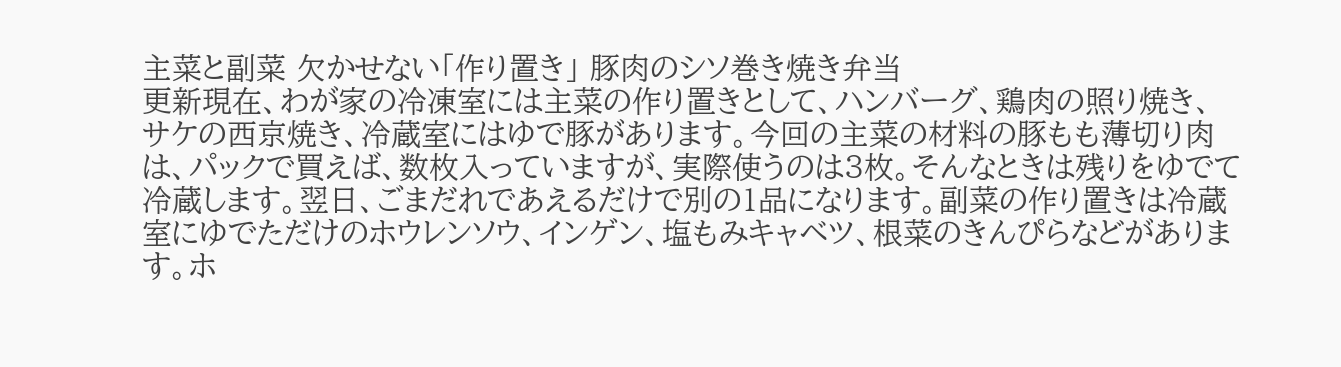主菜と副菜 欠かせない「作り置き」 豚肉のシソ巻き焼き弁当
更新現在、わが家の冷凍室には主菜の作り置きとして、ハンバーグ、鶏肉の照り焼き、サケの西京焼き、冷蔵室にはゆで豚があります。今回の主菜の材料の豚もも薄切り肉は、パックで買えば、数枚入っていますが、実際使うのは3枚。そんなときは残りをゆでて冷蔵します。翌日、ごまだれであえるだけで別の1品になります。副菜の作り置きは冷蔵室にゆでただけのホウレンソウ、インゲン、塩もみキャベツ、根菜のきんぴらなどがあります。ホ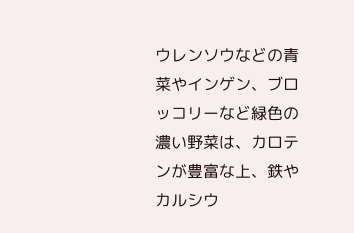ウレンソウなどの青菜やインゲン、ブロッコリーなど緑色の濃い野菜は、カロテンが豊富な上、鉄やカルシウ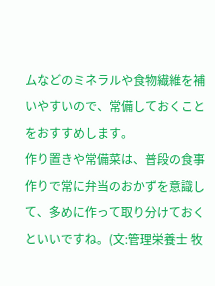ムなどのミネラルや食物繊維を補いやすいので、常備しておくことをおすすめします。
作り置きや常備菜は、普段の食事作りで常に弁当のおかずを意識して、多めに作って取り分けておくといいですね。(文:管理栄養士 牧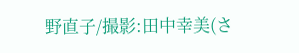野直子/撮影:田中幸美(さ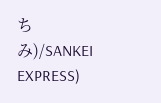ちみ)/SANKEI EXPRESS)